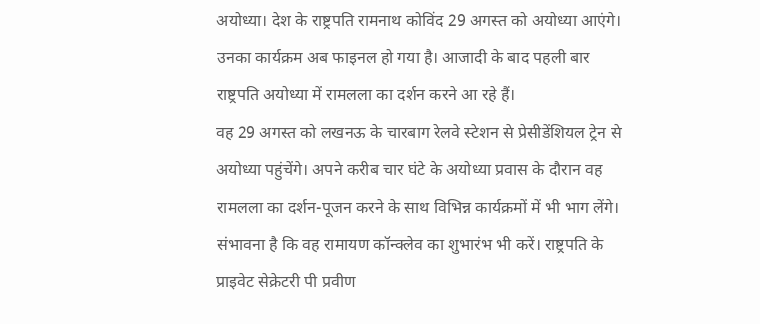अयोध्या। देश के राष्ट्रपति रामनाथ कोविंद 29 अगस्त को अयोध्या आएंगे। उनका कार्यक्रम अब फाइनल हो गया है। आजादी के बाद पहली बार राष्ट्रपति अयोध्या में रामलला का दर्शन करने आ रहे हैं।
वह 29 अगस्त को लखनऊ के चारबाग रेलवे स्टेशन से प्रेसीडेंशियल ट्रेन से अयोध्या पहुंचेंगे। अपने करीब चार घंटे के अयोध्या प्रवास के दौरान वह रामलला का दर्शन-पूजन करने के साथ विभिन्न कार्यक्रमों में भी भाग लेंगे।
संभावना है कि वह रामायण कॉन्क्लेव का शुभारंभ भी करें। राष्ट्रपति के प्राइवेट सेक्रेटरी पी प्रवीण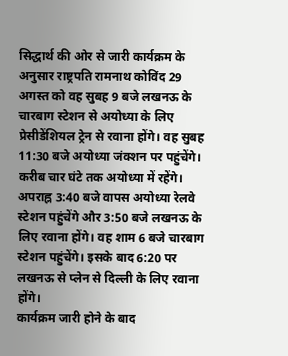सिद्धार्थ की ओर से जारी कार्यक्रम के अनुसार राष्ट्रपति रामनाथ कोविंद 29 अगस्त को वह सुबह 9 बजे लखनऊ के चारबाग स्टेशन से अयोध्या के लिए प्रेसीडेंशियल ट्रेन से रवाना होंगे। वह सुबह 11:30 बजे अयोध्या जंक्शन पर पहुंचेंगे।
करीब चार घंटे तक अयोध्या में रहेंगे। अपराह्न 3:40 बजे वापस अयोध्या रेलवे स्टेशन पहुंचेंगे और 3:50 बजे लखनऊ के लिए रवाना होंगे। वह शाम 6 बजे चारबाग स्टेशन पहुंचेंगे। इसके बाद 6:20 पर लखनऊ से प्लेन से दिल्ली के लिए रवाना होंगे।
कार्यक्रम जारी होने के बाद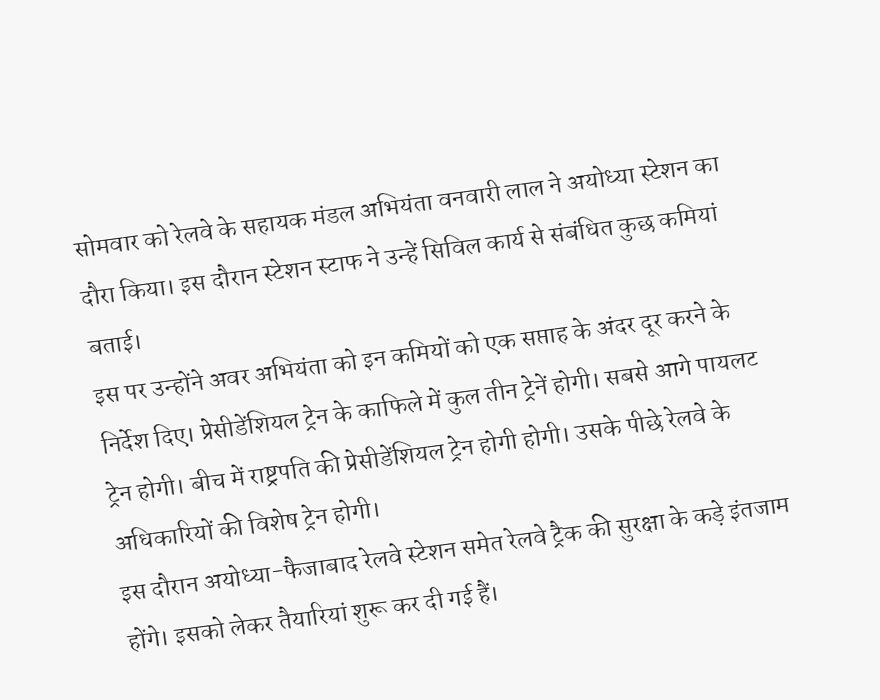सोमवार को रेलवे के सहायक मंडल अभियंता वनवारी लाल ने अयोध्या स्टेशन का दौरा किया। इस दौरान स्टेशन स्टाफ ने उन्हें सिविल कार्य से संबंधित कुछ कमियां बताई।
इस पर उन्होंने अवर अभियंता को इन कमियों को एक सप्ताह के अंदर दूर करने के निर्देश दिए। प्रेसीडेंशियल ट्रेन के काफिले में कुल तीन ट्रेनें होगी। सबसे आगे पायलट ट्रेन होगी। बीच में राष्ट्रपति की प्रेसीडेंशियल ट्रेन होगी होगी। उसके पीछे रेलवे के अधिकारियों की विशेष ट्रेन होगी।
इस दौरान अयोध्या-फैजाबाद रेलवे स्टेशन समेत रेलवे ट्रैक की सुरक्षा के कड़े इंतजाम होंगे। इसको लेकर तैयारियां शुरू कर दी गई हैं।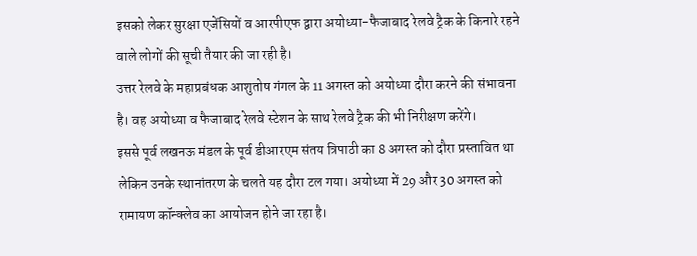इसको लेकर सुरक्षा एजेंसियों व आरपीएफ द्वारा अयोध्या-फैजाबाद रेलवे ट्रैक के किनारे रहने वाले लोगों की सूची तैयार की जा रही है।
उत्तर रेलवे के महाप्रबंधक आशुतोष गंगल के 11 अगस्त को अयोध्या दौरा करने की संभावना है। वह अयोध्या व फैजाबाद रेलवे स्टेशन के साथ रेलवे ट्रैक की भी निरीक्षण करेंगे।
इससे पूर्व लखनऊ मंडल के पूर्व डीआरएम संतय त्रिपाठी का 8 अगस्त को दौरा प्रस्तावित था लेकिन उनके स्थानांतरण के चलते यह दौरा टल गया। अयोध्या में 29 और 30 अगस्त को रामायण कॉन्क्लेव का आयोजन होने जा रहा है।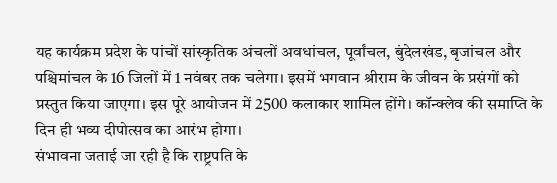यह कार्यक्रम प्रदेश के पांचों सांस्कृतिक अंचलों अवधांचल, पूर्वांचल, बुंदेलखंड, बृजांचल और पश्चिमांचल के 16 जिलों में 1 नवंबर तक चलेगा। इसमें भगवान श्रीराम के जीवन के प्रसंगों को प्रस्तुत किया जाएगा। इस पूरे आयोजन में 2500 कलाकार शामिल होंगे। कॉन्क्लेव की समाप्ति के दिन ही भव्य दीपोत्सव का आरंभ होगा।
संभावना जताई जा रही है कि राष्ट्रपति के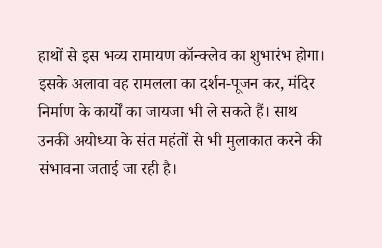हाथों से इस भव्य रामायण कॉन्क्लेव का शुभारंभ होगा। इसके अलावा वह रामलला का दर्शन-पूजन कर, मंदिर निर्माण के कार्यों का जायजा भी ले सकते हैं। साथ उनकी अयोध्या के संत महंतों से भी मुलाकात करने की संभावना जताई जा रही है।